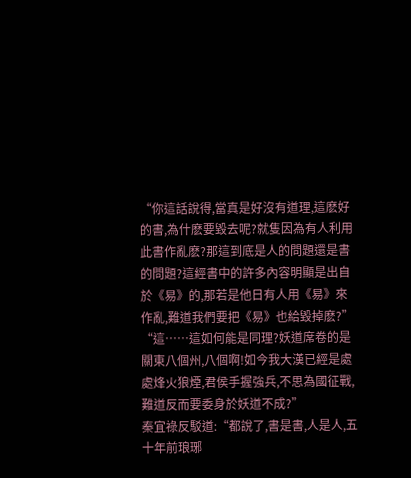“你這話說得,當真是好沒有道理,這麽好的書,為什麽要毀去呢?就隻因為有人利用此書作亂麽?那這到底是人的問題還是書的問題?這經書中的許多內容明顯是出自於《易》的,那若是他日有人用《易》來作亂,難道我們要把《易》也給毀掉麽?”
“這……這如何能是同理?妖道席卷的是關東八個州,八個啊!如今我大漢已經是處處烽火狼煙,君侯手握強兵,不思為國征戰,難道反而要委身於妖道不成?”
秦宜祿反駁道:“都說了,書是書,人是人,五十年前琅琊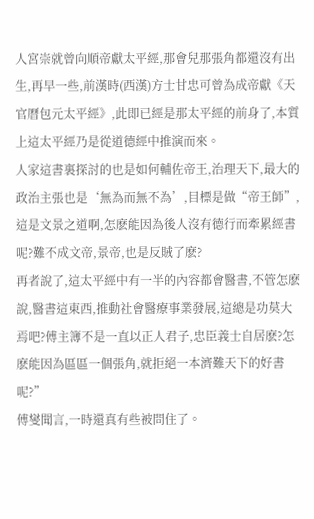人宮崇就曾向順帝獻太平經,那會兒那張角都還沒有出生,再早一些,前漢時(西漢)方士甘忠可曾為成帝獻《天官曆包元太平經》,此即已經是那太平經的前身了,本質上這太平經乃是從道德經中推演而來。
人家這書裏探討的也是如何輔佐帝王,治理天下,最大的政治主張也是‘無為而無不為’,目標是做“帝王師”,這是文景之道啊,怎麽能因為後人沒有德行而牽累經書呢?難不成文帝,景帝,也是反賊了麽?
再者說了,這太平經中有一半的內容都會醫書,不管怎麽說,醫書這東西,推動社會醫療事業發展,這總是功莫大焉吧?傅主簿不是一直以正人君子,忠臣義士自居麽?怎麽能因為區區一個張角,就拒絕一本濟難天下的好書呢?”
傅燮聞言,一時還真有些被問住了。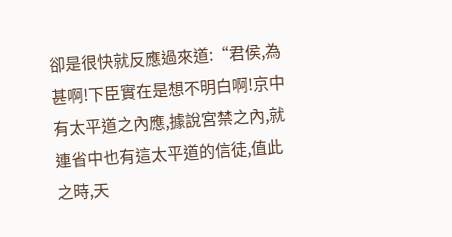卻是很快就反應過來道:“君侯,為甚啊!下臣實在是想不明白啊!京中有太平道之內應,據說宮禁之內,就連省中也有這太平道的信徒,值此之時,天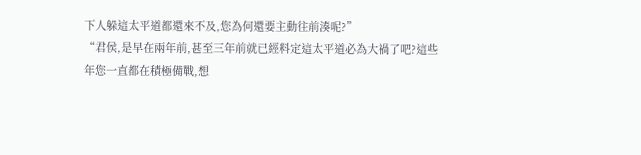下人躲這太平道都還來不及,您為何還要主動往前湊呢?”
“君侯,是早在兩年前,甚至三年前就已經料定這太平道必為大禍了吧?這些年您一直都在積極備戰,想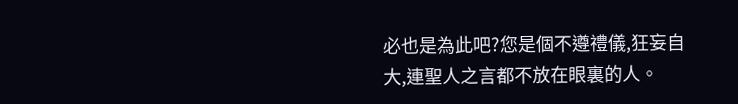必也是為此吧?您是個不遵禮儀,狂妄自大,連聖人之言都不放在眼裏的人。